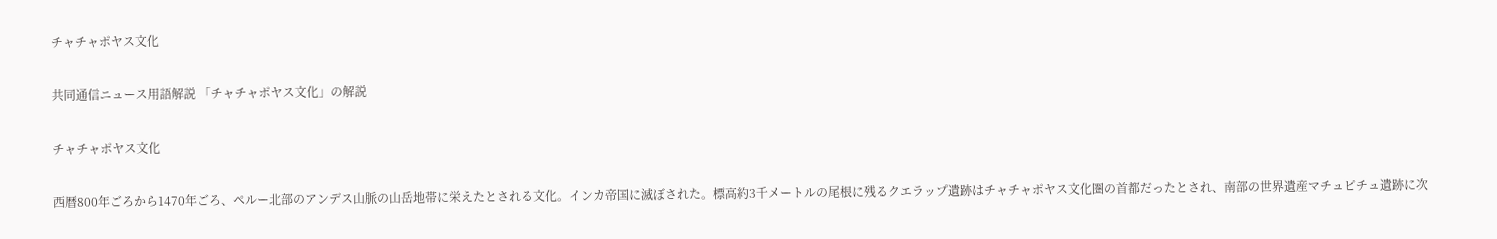チャチャポヤス文化

共同通信ニュース用語解説 「チャチャポヤス文化」の解説

チャチャポヤス文化

西暦800年ごろから1470年ごろ、ペルー北部のアンデス山脈の山岳地帯に栄えたとされる文化。インカ帝国に滅ぼされた。標高約3千メートルの尾根に残るクエラップ遺跡はチャチャポヤス文化圏の首都だったとされ、南部の世界遺産マチュピチュ遺跡に次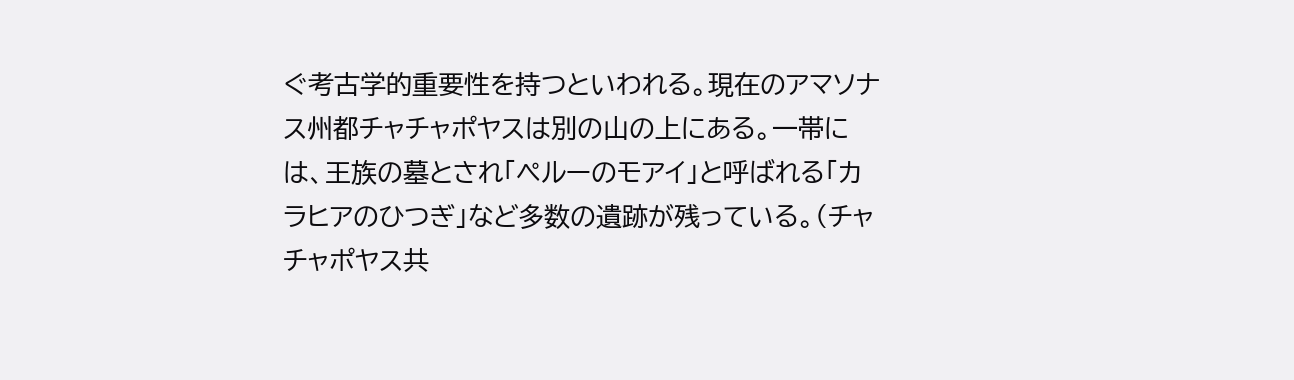ぐ考古学的重要性を持つといわれる。現在のアマソナス州都チャチャポヤスは別の山の上にある。一帯には、王族の墓とされ「ペルーのモアイ」と呼ばれる「カラヒアのひつぎ」など多数の遺跡が残っている。(チャチャポヤス共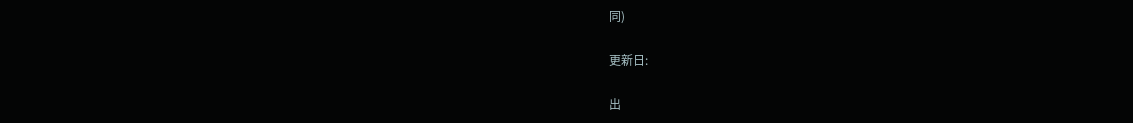同)

更新日:

出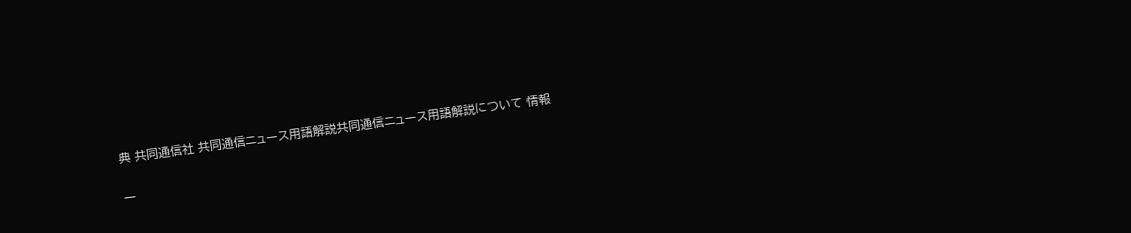典 共同通信社 共同通信ニュース用語解説共同通信ニュース用語解説について 情報

一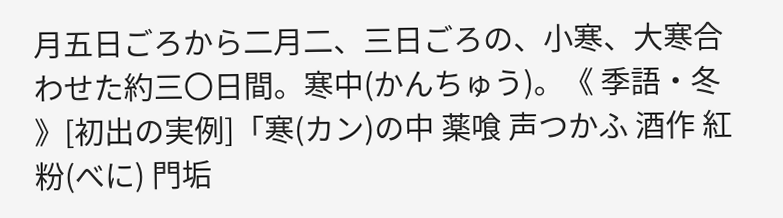月五日ごろから二月二、三日ごろの、小寒、大寒合わせた約三〇日間。寒中(かんちゅう)。《 季語・冬 》[初出の実例]「寒(カン)の中 薬喰 声つかふ 酒作 紅粉(べに) 門垢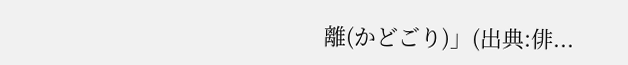離(かどごり)」(出典:俳...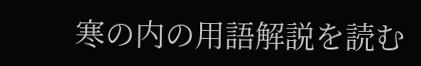寒の内の用語解説を読む